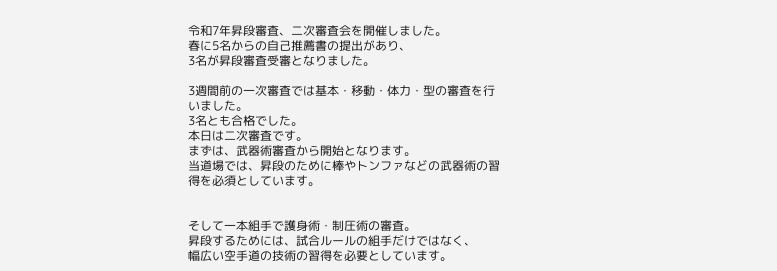令和7年昇段審査、二次審査会を開催しました。
春に5名からの自己推薦書の提出があり、
3名が昇段審査受審となりました。

3週間前の一次審査では基本・移動・体力・型の審査を行いました。
3名とも合格でした。
本日は二次審査です。
まずは、武器術審査から開始となります。
当道場では、昇段のために棒やトンファなどの武器術の習得を必須としています。


そして一本組手で護身術・制圧術の審査。
昇段するためには、試合ルールの組手だけではなく、
幅広い空手道の技術の習得を必要としています。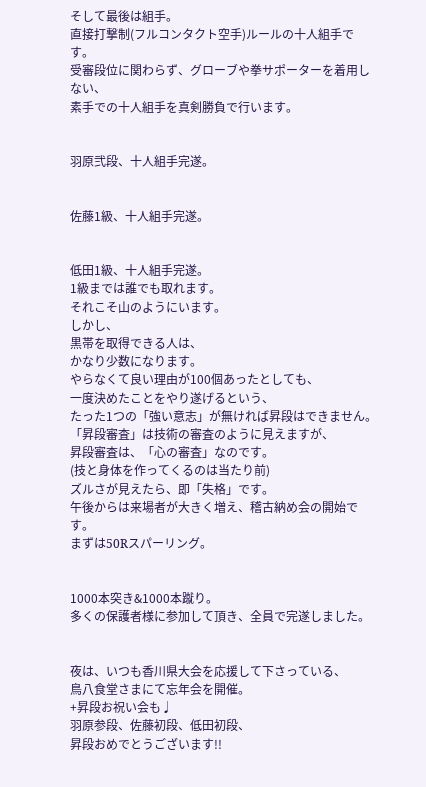そして最後は組手。
直接打撃制(フルコンタクト空手)ルールの十人組手です。
受審段位に関わらず、グローブや拳サポーターを着用しない、
素手での十人組手を真剣勝負で行います。


羽原弐段、十人組手完遂。


佐藤1級、十人組手完遂。


低田1級、十人組手完遂。
1級までは誰でも取れます。
それこそ山のようにいます。
しかし、
黒帯を取得できる人は、
かなり少数になります。
やらなくて良い理由が100個あったとしても、
一度決めたことをやり遂げるという、
たった1つの「強い意志」が無ければ昇段はできません。
「昇段審査」は技術の審査のように見えますが、
昇段審査は、「心の審査」なのです。
(技と身体を作ってくるのは当たり前)
ズルさが見えたら、即「失格」です。
午後からは来場者が大きく増え、稽古納め会の開始です。
まずは50Rスパーリング。


1000本突き&1000本蹴り。
多くの保護者様に参加して頂き、全員で完遂しました。


夜は、いつも香川県大会を応援して下さっている、
鳥八食堂さまにて忘年会を開催。
+昇段お祝い会も♩
羽原参段、佐藤初段、低田初段、
昇段おめでとうございます!!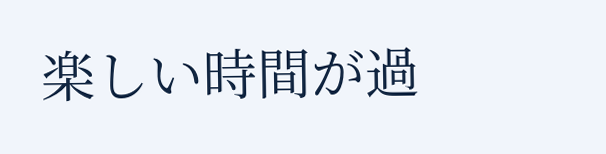楽しい時間が過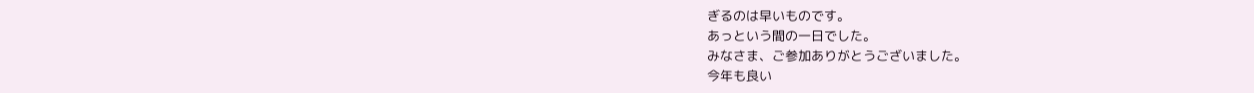ぎるのは早いものです。
あっという間の一日でした。
みなさま、ご参加ありがとうございました。
今年も良い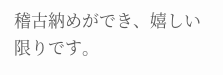稽古納めができ、嬉しい限りです。